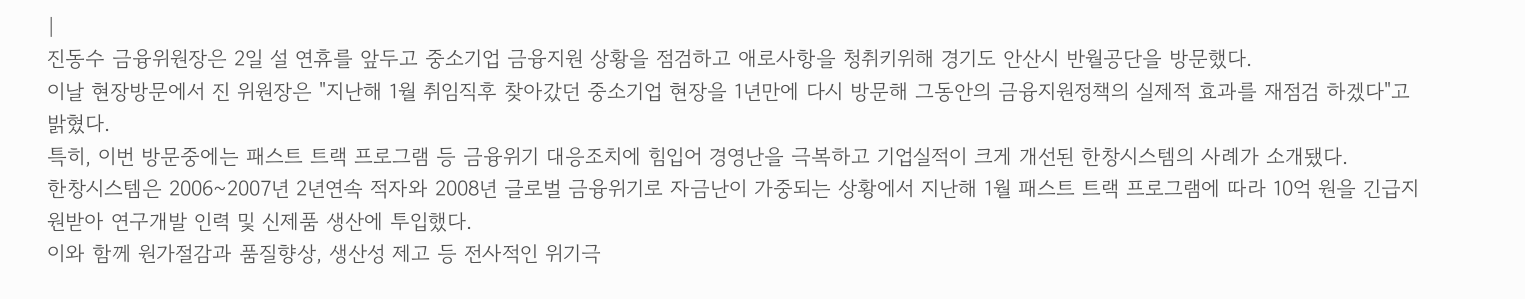|
진동수 금융위원장은 2일 설 연휴를 앞두고 중소기업 금융지원 상황을 점검하고 애로사항을 청취키위해 경기도 안산시 반월공단을 방문했다.
이날 현장방문에서 진 위원장은 "지난해 1월 취임직후 찾아갔던 중소기업 현장을 1년만에 다시 방문해 그동안의 금융지원정책의 실제적 효과를 재점검 하겠다"고 밝혔다.
특히, 이번 방문중에는 패스트 트랙 프로그램 등 금융위기 대응조치에 힘입어 경영난을 극복하고 기업실적이 크게 개선된 한창시스템의 사례가 소개됐다.
한창시스템은 2006~2007년 2년연속 적자와 2008년 글로벌 금융위기로 자금난이 가중되는 상황에서 지난해 1월 패스트 트랙 프로그램에 따라 10억 원을 긴급지원받아 연구개발 인력 및 신제품 생산에 투입했다.
이와 함께 원가절감과 품질향상, 생산성 제고 등 전사적인 위기극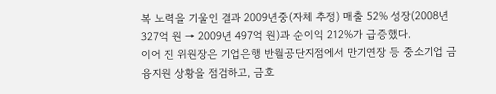복 노력을 기울인 결과 2009년중(자체 추정) 매출 52% 성장(2008년 327억 원 → 2009년 497억 원)과 순이익 212%가 급증했다.
이어 진 위원장은 기업은행 반월공단지점에서 만기연장 등 중소기업 금융지원 상황을 점검하고, 금호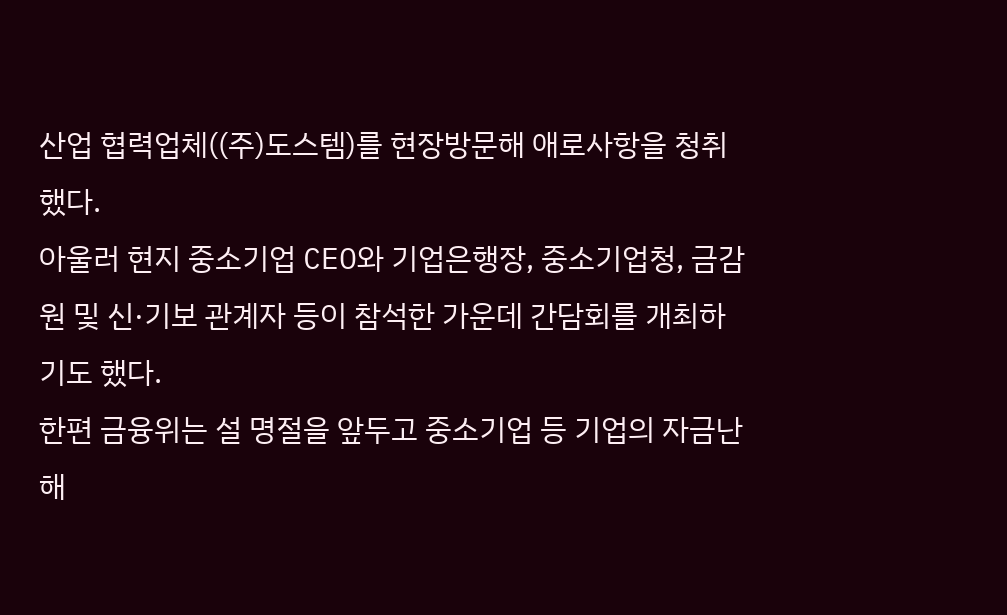산업 협력업체((주)도스템)를 현장방문해 애로사항을 청취했다.
아울러 현지 중소기업 CEO와 기업은행장, 중소기업청, 금감원 및 신·기보 관계자 등이 참석한 가운데 간담회를 개최하기도 했다.
한편 금융위는 설 명절을 앞두고 중소기업 등 기업의 자금난 해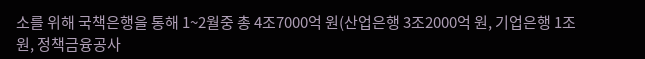소를 위해 국책은행을 통해 1~2월중 총 4조7000억 원(산업은행 3조2000억 원, 기업은행 1조 원, 정책금융공사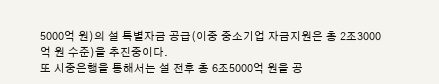5000억 원)의 설 특별자금 공급(이중 중소기업 자금지원은 총 2조3000억 원 수준)을 추진중이다.
또 시중은행을 통해서는 설 전후 총 6조5000억 원을 공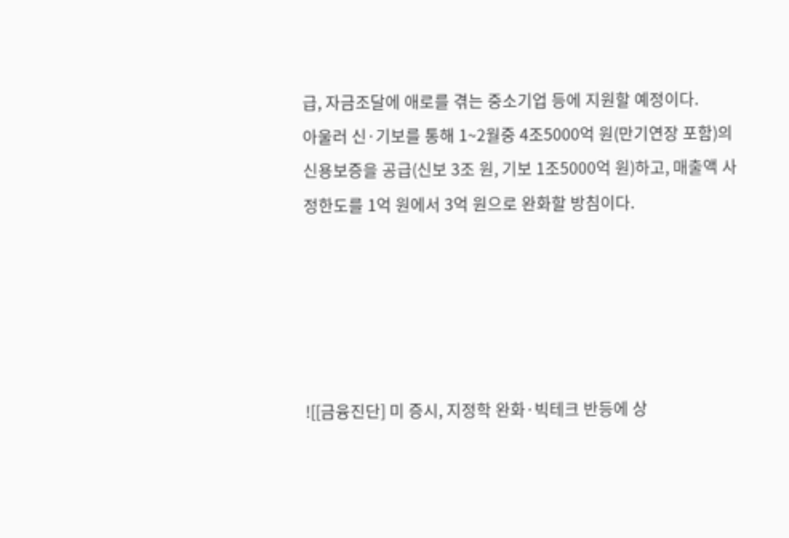급, 자금조달에 애로를 겪는 중소기업 등에 지원할 예정이다.
아울러 신·기보를 통해 1~2월중 4조5000억 원(만기연장 포함)의 신용보증을 공급(신보 3조 원, 기보 1조5000억 원)하고, 매출액 사정한도를 1억 원에서 3억 원으로 완화할 방침이다.





![[금융진단] 미 증시, 지정학 완화·빅테크 반등에 상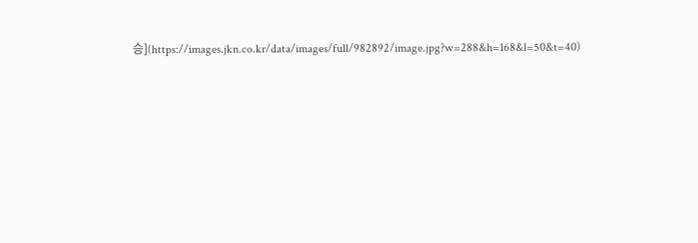승](https://images.jkn.co.kr/data/images/full/982892/image.jpg?w=288&h=168&l=50&t=40)